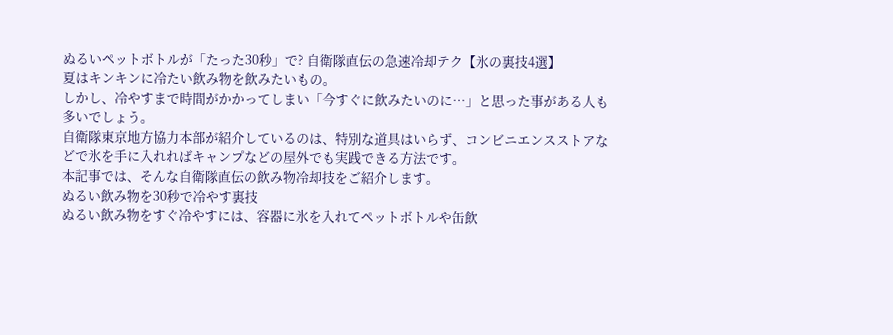ぬるいペットボトルが「たった30秒」で? 自衛隊直伝の急速冷却テク【氷の裏技4選】
夏はキンキンに冷たい飲み物を飲みたいもの。
しかし、冷やすまで時間がかかってしまい「今すぐに飲みたいのに…」と思った事がある人も多いでしょう。
自衛隊東京地方協力本部が紹介しているのは、特別な道具はいらず、コンビニエンスストアなどで氷を手に入れればキャンプなどの屋外でも実践できる方法です。
本記事では、そんな自衛隊直伝の飲み物冷却技をご紹介します。
ぬるい飲み物を30秒で冷やす裏技
ぬるい飲み物をすぐ冷やすには、容器に氷を入れてペットボトルや缶飲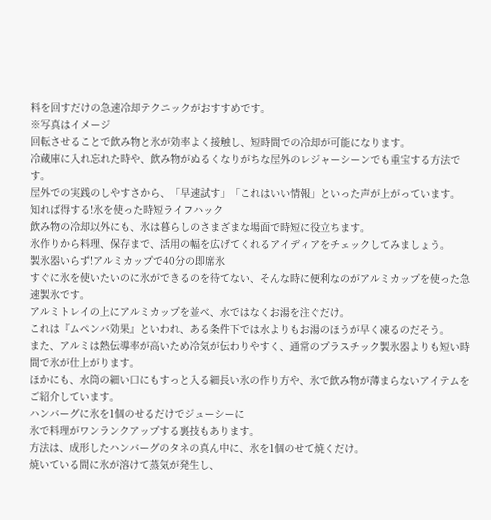料を回すだけの急速冷却テクニックがおすすめです。
※写真はイメージ
回転させることで飲み物と氷が効率よく接触し、短時間での冷却が可能になります。
冷蔵庫に入れ忘れた時や、飲み物がぬるくなりがちな屋外のレジャーシーンでも重宝する方法です。
屋外での実践のしやすさから、「早速試す」「これはいい情報」といった声が上がっています。
知れば得する!氷を使った時短ライフハック
飲み物の冷却以外にも、氷は暮らしのさまざまな場面で時短に役立ちます。
氷作りから料理、保存まで、活用の幅を広げてくれるアイディアをチェックしてみましょう。
製氷器いらず!アルミカップで40分の即席氷
すぐに氷を使いたいのに氷ができるのを待てない、そんな時に便利なのがアルミカップを使った急速製氷です。
アルミトレイの上にアルミカップを並べ、水ではなくお湯を注ぐだけ。
これは『ムペンバ効果』といわれ、ある条件下では水よりもお湯のほうが早く凍るのだそう。
また、アルミは熱伝導率が高いため冷気が伝わりやすく、通常のプラスチック製氷器よりも短い時間で氷が仕上がります。
ほかにも、水筒の細い口にもすっと入る細長い氷の作り方や、氷で飲み物が薄まらないアイテムをご紹介しています。
ハンバーグに氷を1個のせるだけでジューシーに
氷で料理がワンランクアップする裏技もあります。
方法は、成形したハンバーグのタネの真ん中に、氷を1個のせて焼くだけ。
焼いている間に氷が溶けて蒸気が発生し、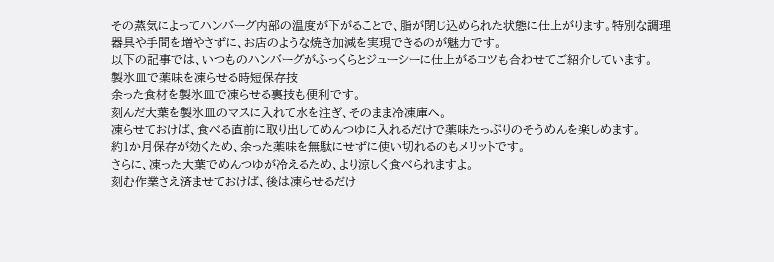その蒸気によってハンバーグ内部の温度が下がることで、脂が閉じ込められた状態に仕上がります。特別な調理器具や手間を増やさずに、お店のような焼き加減を実現できるのが魅力です。
以下の記事では、いつものハンバーグがふっくらとジューシーに仕上がるコツも合わせてご紹介しています。
製氷皿で薬味を凍らせる時短保存技
余った食材を製氷皿で凍らせる裏技も便利です。
刻んだ大葉を製氷皿のマスに入れて水を注ぎ、そのまま冷凍庫へ。
凍らせておけば、食べる直前に取り出してめんつゆに入れるだけで薬味たっぷりのそうめんを楽しめます。
約1か月保存が効くため、余った薬味を無駄にせずに使い切れるのもメリットです。
さらに、凍った大葉でめんつゆが冷えるため、より涼しく食べられますよ。
刻む作業さえ済ませておけば、後は凍らせるだけ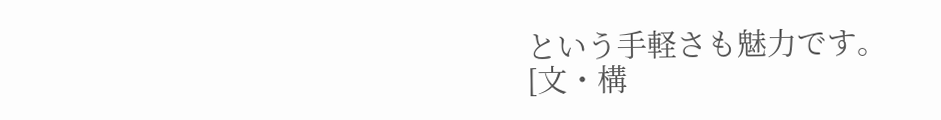という手軽さも魅力です。
[文・構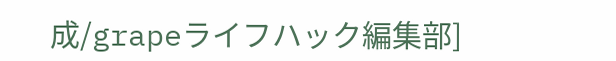成/grapeライフハック編集部]